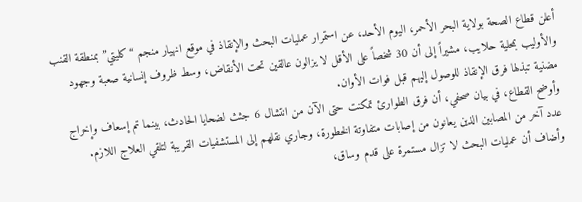أعلن قطاع الصحة بولاية البحر الأحمر، اليوم الأحد، عن استمرار عمليات البحث والإنقاذ في موقع انهيار منجم “كليتي” بمنطقة القنب والأوليب بمحلية حلايب، مشيراً إلى أن 30 شخصاً على الأقل لا يزالون عالقين تحت الأنقاض، وسط ظروف إنسانية صعبة وجهود مضنية تبذلها فرق الإنقاذ للوصول إليهم قبل فوات الأوان.
وأوضح القطاع، في بيان صحفي، أن فرق الطوارئ تمكنت حتى الآن من انتشال 6 جثث لضحايا الحادث، بينما تم إسعاف وإخراج عدد آخر من المصابين الذين يعانون من إصابات متفاوتة الخطورة، وجاري نقلهم إلى المستشفيات القريبة لتلقي العلاج اللازم.
وأضاف أن عمليات البحث لا تزال مستمرة على قدم وساق،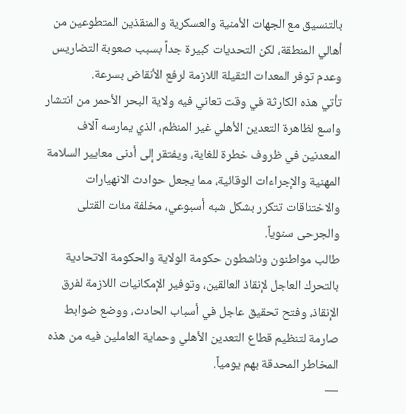بالتنسيق مع الجهات الأمنية والعسكرية والمنقذين المتطوعين من أهالي المنطقة، لكن التحديات كبيرة جداً بسبب صعوبة التضاريس وعدم توفر المعدات الثقيلة اللازمة لرفع الأنقاض بسرعة.
تأتي هذه الكارثة في وقت تعاني فيه ولاية البحر الأحمر من انتشار واسع لظاهرة التعدين الأهلي غير المنظم، الذي يمارسه آلاف المعدنين في ظروف خطرة للغاية، ويفتقر إلى أدنى معايير السلامة المهنية والإجراءات الوقائية، مما يجعل حوادث الانهيارات والاختناقات تتكرر بشكل شبه أسبوعي، مخلفة مئات القتلى والجرحى سنوياً.
طالب مواطنون وناشطون حكومة الولاية والحكومة الاتحادية بالتحرك العاجل لإنقاذ العالقين، وتوفير الإمكانيات اللازمة لفرق الإنقاذ، وفتح تحقيق عاجل في أسباب الحادث، ووضع ضوابط صارمة لتنظيم قطاع التعدين الأهلي وحماية العاملين فيه من هذه المخاطر المحدقة بهم يومياً.
—